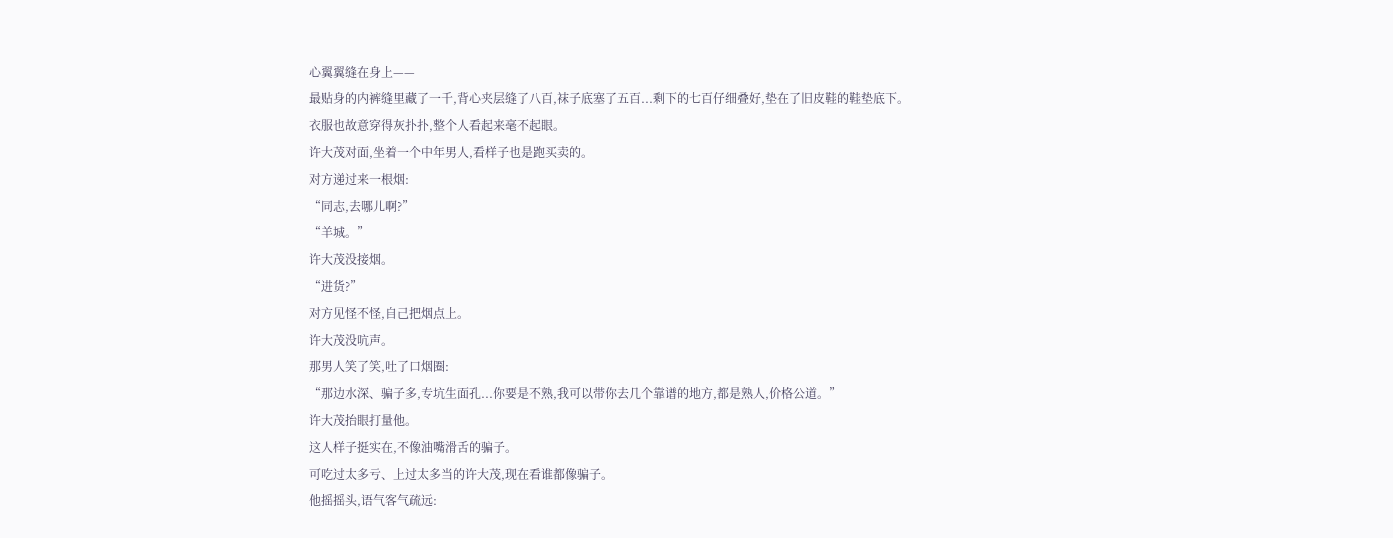心翼翼缝在身上——
最贴身的内裤缝里藏了一千,背心夹层缝了八百,袜子底塞了五百...剩下的七百仔细叠好,垫在了旧皮鞋的鞋垫底下。
衣服也故意穿得灰扑扑,整个人看起来毫不起眼。
许大茂对面,坐着一个中年男人,看样子也是跑买卖的。
对方递过来一根烟:
“同志,去哪儿啊?”
“羊城。”
许大茂没接烟。
“进货?”
对方见怪不怪,自己把烟点上。
许大茂没吭声。
那男人笑了笑,吐了口烟圈:
“那边水深、骗子多,专坑生面孔...你要是不熟,我可以带你去几个靠谱的地方,都是熟人,价格公道。”
许大茂抬眼打量他。
这人样子挺实在,不像油嘴滑舌的骗子。
可吃过太多亏、上过太多当的许大茂,现在看谁都像骗子。
他摇摇头,语气客气疏远: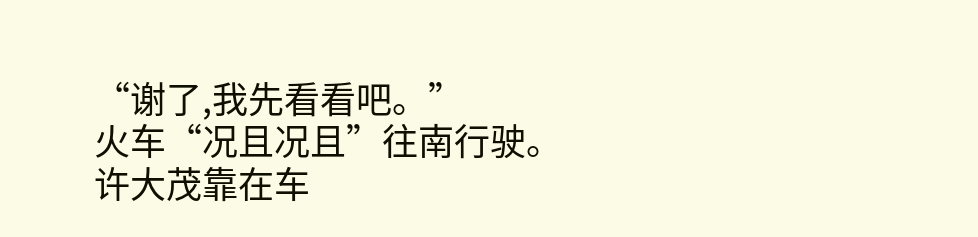“谢了,我先看看吧。”
火车“况且况且”往南行驶。
许大茂靠在车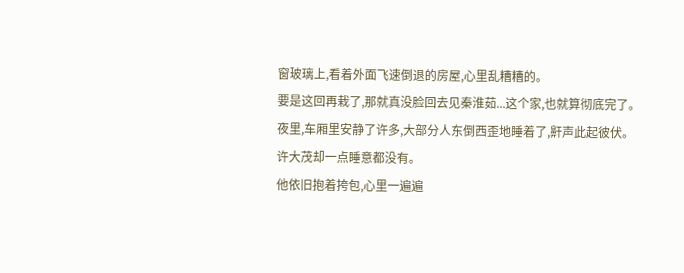窗玻璃上,看着外面飞速倒退的房屋,心里乱糟糟的。
要是这回再栽了,那就真没脸回去见秦淮茹...这个家,也就算彻底完了。
夜里,车厢里安静了许多,大部分人东倒西歪地睡着了,鼾声此起彼伏。
许大茂却一点睡意都没有。
他依旧抱着挎包,心里一遍遍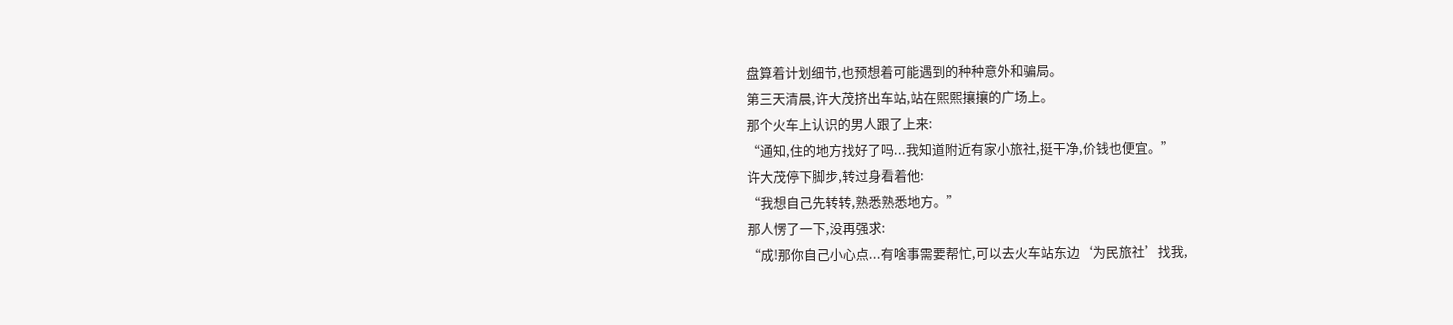盘算着计划细节,也预想着可能遇到的种种意外和骗局。
第三天清晨,许大茂挤出车站,站在熙熙攘攘的广场上。
那个火车上认识的男人跟了上来:
“通知,住的地方找好了吗...我知道附近有家小旅社,挺干净,价钱也便宜。”
许大茂停下脚步,转过身看着他:
“我想自己先转转,熟悉熟悉地方。”
那人愣了一下,没再强求:
“成!那你自己小心点...有啥事需要帮忙,可以去火车站东边‘为民旅社’找我,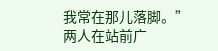我常在那儿落脚。”
两人在站前广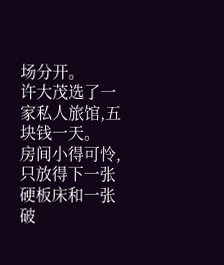场分开。
许大茂选了一家私人旅馆,五块钱一天。
房间小得可怜,只放得下一张硬板床和一张破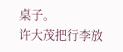桌子。
许大茂把行李放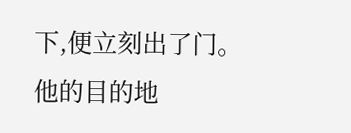下,便立刻出了门。
他的目的地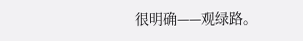很明确——观绿路。